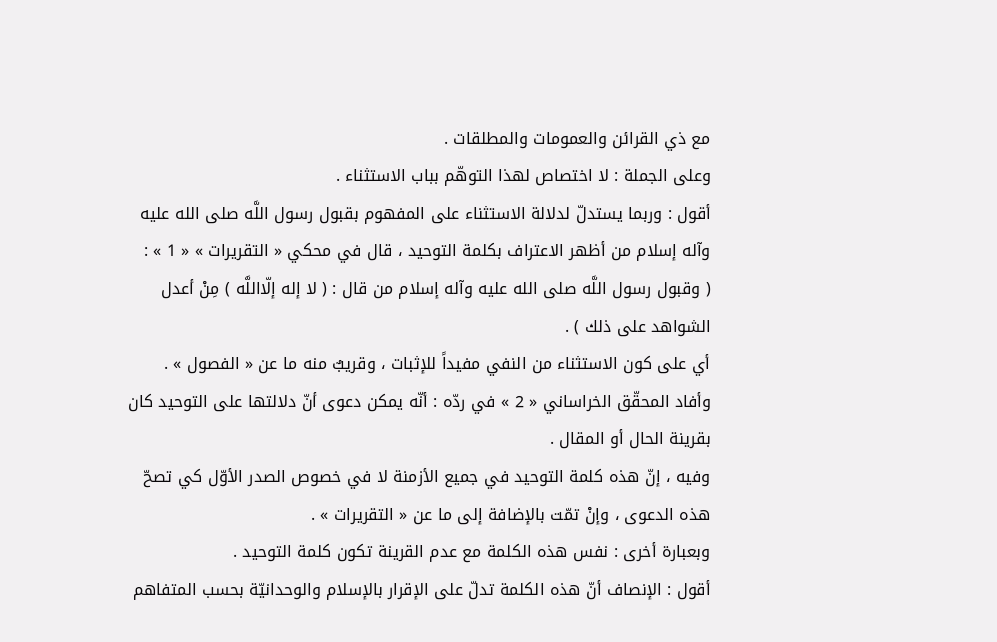مع ذي القرائن والعمومات والمطلقات .
وعلى الجملة : لا اختصاص لهذا التوهّم بباب الاستثناء .
أقول : وربما يستدلّ لدلالة الاستثناء على المفهوم بقبول رسول اللَّه صلى الله عليه وآله إسلام من أظهر الاعتراف بكلمة التوحيد ، قال في محكي « التقريرات » « 1 » :
( وقبول رسول اللَّه صلى الله عليه وآله إسلام من قال : ( لا إله إلّااللَّه ) مِنْ أعدل الشواهد على ذلك ) .
أي على كون الاستثناء من النفي مفيداً للإثبات ، وقريبٌ منه ما عن « الفصول » .
وأفاد المحقّق الخراساني « 2 » في ردّه : أنّه يمكن دعوى أنّ دلالتها على التوحيد كان بقرينة الحال أو المقال .
وفيه ، إنّ هذه كلمة التوحيد في جميع الأزمنة لا في خصوص الصدر الأوّل كي تصحّ هذه الدعوى ، وإنْ تمّت بالإضافة إلى ما عن « التقريرات » .
وبعبارة أخرى : نفس هذه الكلمة مع عدم القرينة تكون كلمة التوحيد .
أقول : الإنصاف أنّ هذه الكلمة تدلّ على الإقرار بالإسلام والوحدانيّة بحسب المتفاهم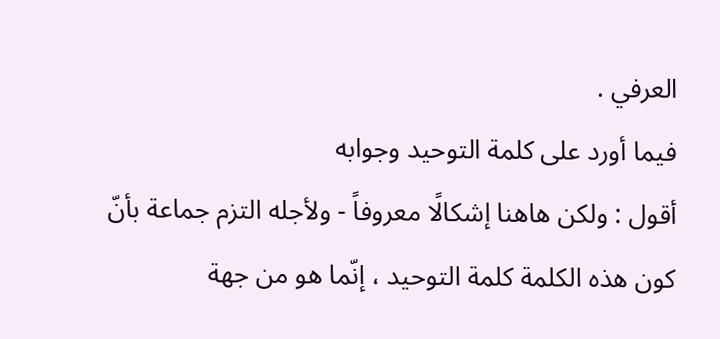العرفي .
فيما أورد على كلمة التوحيد وجوابه
أقول : ولكن هاهنا إشكالًا معروفاً - ولأجله التزم جماعة بأنّ كون هذه الكلمة كلمة التوحيد ، إنّما هو من جهة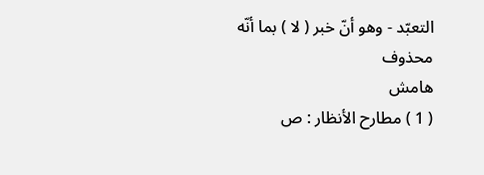التعبّد - وهو أنّ خبر ( لا ) بما أنّه محذوف
هامش
( 1 ) مطارح الأنظار : ص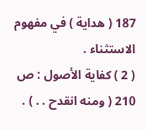187 ( هداية ) في مفهوم الاستثناء .
( 2 ) كفاية الأصول : ص 210 ( ومنه انقدح . . ) .